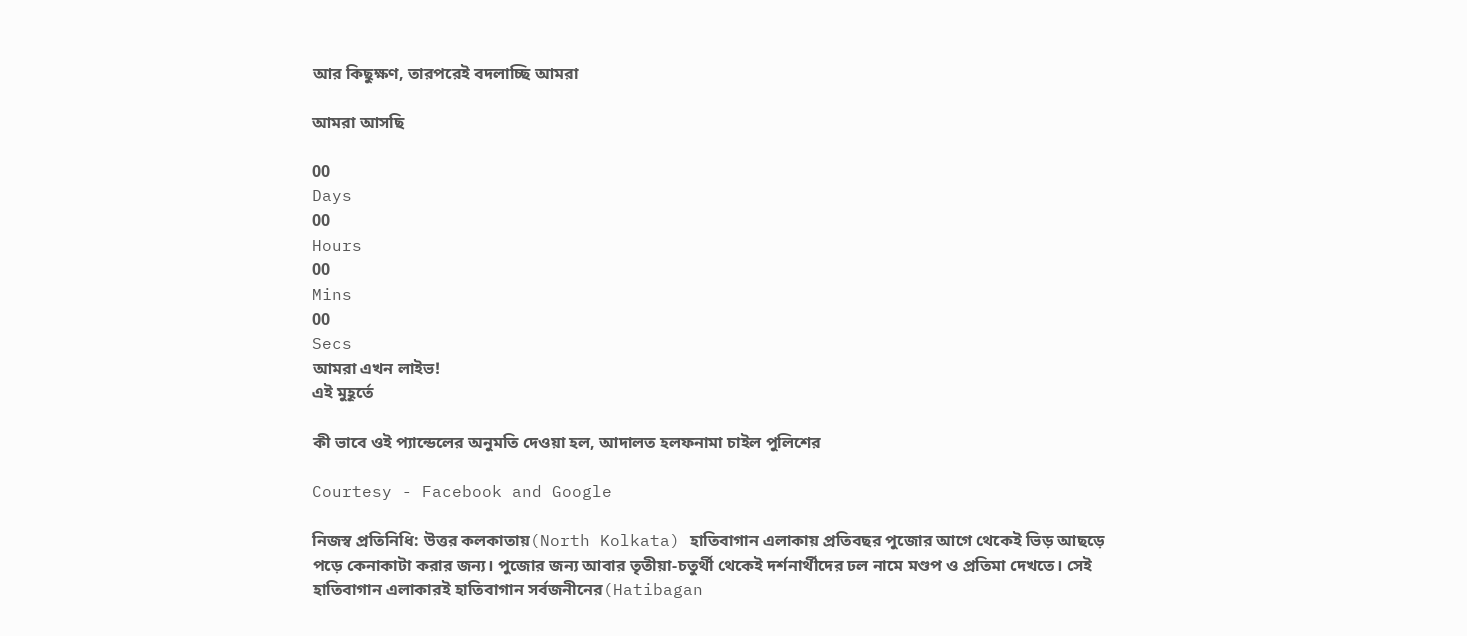আর কিছুক্ষণ, তারপরেই বদলাচ্ছি আমরা

আমরা আসছি

00
Days
00
Hours
00
Mins
00
Secs
আমরা এখন লাইভ!
এই মুহূর্তে

কী ভাবে ওই প্যান্ডেলের অনুমতি দেওয়া হল, আদালত হলফনামা চাইল পুলিশের

Courtesy - Facebook and Google

নিজস্ব প্রতিনিধি: উত্তর কলকাতায়(North Kolkata) হাতিবাগান এলাকায় প্রতিবছর পুজোর আগে থেকেই ভিড় আছড়ে পড়ে কেনাকাটা করার জন্য। পুজোর জন্য আবার তৃতীয়া-চতুর্থী থেকেই দর্শনার্থীদের ঢল নামে মণ্ডপ ও প্রতিমা দেখতে। সেই হাতিবাগান এলাকারই হাতিবাগান সর্বজনীনের(Hatibagan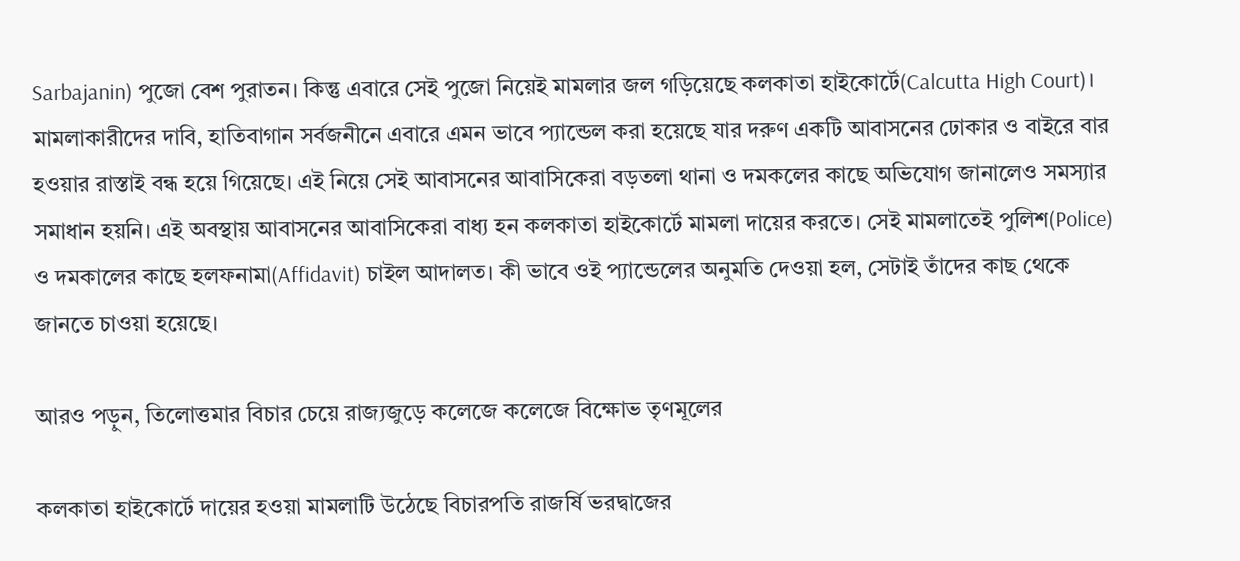Sarbajanin) পুজো বেশ পুরাতন। কিন্তু এবারে সেই পুজো নিয়েই মামলার জল গড়িয়েছে কলকাতা হাইকোর্টে(Calcutta High Court)। মামলাকারীদের দাবি, হাতিবাগান সর্বজনীনে এবারে এমন ভাবে প্যান্ডেল করা হয়েছে যার দরুণ একটি আবাসনের ঢোকার ও বাইরে বার হওয়ার রাস্তাই বন্ধ হয়ে গিয়েছে। এই নিয়ে সেই আবাসনের আবাসিকেরা বড়তলা থানা ও দমকলের কাছে অভিযোগ জানালেও সমস্যার সমাধান হয়নি। এই অবস্থায় আবাসনের আবাসিকেরা বাধ্য হন কলকাতা হাইকোর্টে মামলা দায়ের করতে। সেই মামলাতেই পুলিশ(Police) ও দমকালের কাছে হলফনামা(Affidavit) চাইল আদালত। কী ভাবে ওই প্যান্ডেলের অনুমতি দেওয়া হল, সেটাই তাঁদের কাছ থেকে জানতে চাওয়া হয়েছে।

আরও পড়ুন, তিলোত্তমার বিচার চেয়ে রাজ্যজুড়ে কলেজে কলেজে বিক্ষোভ তৃণমূলের

কলকাতা হাইকোর্টে দায়ের হওয়া মামলাটি উঠেছে বিচারপতি রাজর্ষি ভরদ্বাজের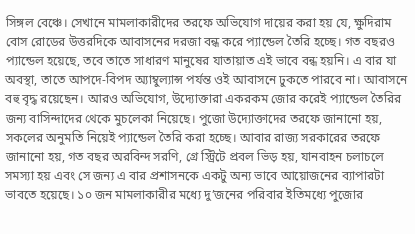সিঙ্গল বেঞ্চে। সেখানে মামলাকারীদের তরফে অভিযোগ দায়ের করা হয় যে, ক্ষুদিরাম বোস রোডের উত্তরদিকে আবাসনের দরজা বন্ধ করে প্যান্ডেল তৈরি হচ্ছে। গত বছরও প্যান্ডেল হয়েছে, তবে তাতে সাধারণ মানুষের যাতায়াত এই ভাবে বন্ধ হয়নি। এ বার যা অবস্থা, তাতে আপদে-বিপদ অ্যাম্বুল্যান্স পর্যন্ত ওই আবাসনে ঢুকতে পারবে না। আবাসনে বহু বৃদ্ধ রয়েছেন। আরও অভিযোগ, উদ্যোক্তারা একরকম জোর করেই প্যান্ডেল তৈরির জন্য বাসিন্দাদের থেকে মুচলেকা নিয়েছে। পুজো উদ্যোক্তাদের তরফে জানানো হয়, সকলের অনুমতি নিয়েই প্যান্ডেল তৈরি করা হচ্ছে। আবার রাজ্য সরকারের তরফে জানানো হয়, গত বছর অরবিন্দ সরণি, গ্রে স্ট্রিটে প্রবল ভিড় হয়, যানবাহন চলাচলে সমস্যা হয় এবং সে জন্য এ বার প্রশাসনকে একটু অন্য ভাবে আয়োজনের ব্যাপারটা ভাবতে হয়েছে। ১০ জন মামলাকারীর মধ্যে দু’জনের পরিবার ইতিমধ্যে পুজোর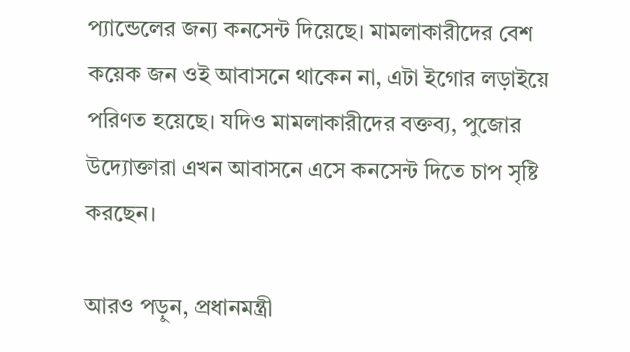প্যান্ডেলের জন্য কনসেন্ট দিয়েছে। মামলাকারীদের বেশ কয়েক জন ওই আবাসনে থাকেন না, এটা ইগোর লড়াইয়ে পরিণত হয়েছে। যদিও মামলাকারীদের বক্তব্য, পুজোর উদ্যোক্তারা এখন আবাসনে এসে কনসেন্ট দিতে চাপ সৃষ্টি করছেন।

আরও পড়ুন, প্রধানমন্ত্রী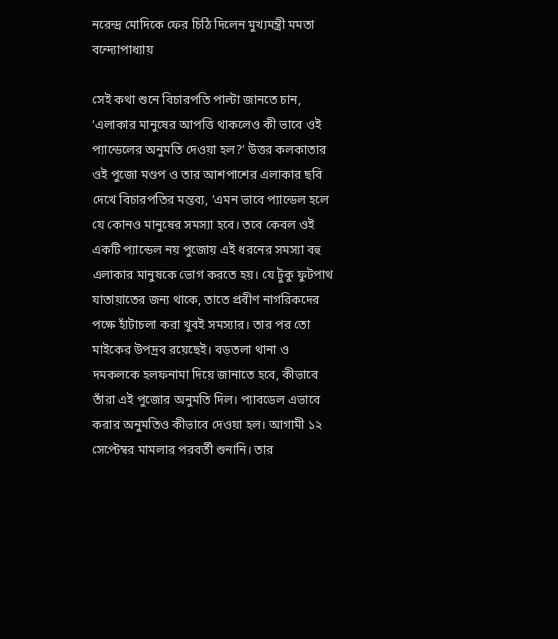নরেন্দ্র মোদিকে ফের চিঠি দিলেন মুখ্যমন্ত্রী মমতা বন্দ্যোপাধ্যায়

সেই কথা শুনে বিচারপতি পাল্টা জানতে চান, ‘এলাকার মানুষের আপত্তি থাকলেও কী ভাবে ওই প্যান্ডেলের অনুমতি দেওয়া হল?’ উত্তর কলকাতার ওই পুজো মণ্ডপ ও তার আশপাশের এলাকার ছবি দেখে বিচারপতির মন্তব্য, ‘এমন ভাবে প্যান্ডেল হলে যে কোনও মানুষের সমস্যা হবে। তবে কেবল ওই একটি প্যান্ডেল নয় পুজোয় এই ধরনের সমস্যা বহু এলাকার মানুষকে ভোগ করতে হয়। যে টুকু ফুটপাথ যাতায়াতের জন্য থাকে, তাতে প্রবীণ নাগরিকদের পক্ষে হাঁটাচলা করা খুবই সমস্যার। তার পর তো মাইকের উপদ্রব রয়েছেই। বড়তলা থানা ও দমকলকে হলফনামা দিয়ে জানাতে হবে, কীভাবে তাঁরা এই পুজোর অনুমতি দিল। প্যাবডেল এভাবে করার অনুমতিও কীভাবে দেওয়া হল। আগামী ১২ সেপ্টেম্বর মামলার পরবর্তী শুনানি। তার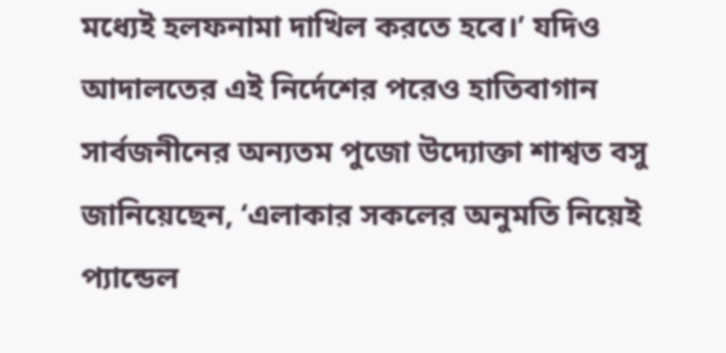মধ্যেই হলফনামা দাখিল করতে হবে।’ যদিও আদালতের এই নির্দেশের পরেও হাতিবাগান সার্বজনীনের অন্যতম পুজো উদ্যোক্তা শাশ্বত বসু জানিয়েছেন, ‘এলাকার সকলের অনুমতি নিয়েই প্যান্ডেল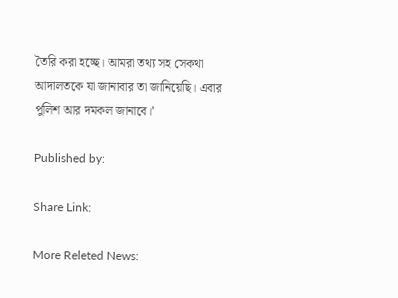তৈরি করা হচ্ছে। আমরা তথ্য সহ সেকথা আদালতকে যা জানাবার তা জানিয়েছি। এবার পুলিশ আর দমকল জানাবে।’

Published by:

Share Link:

More Releted News: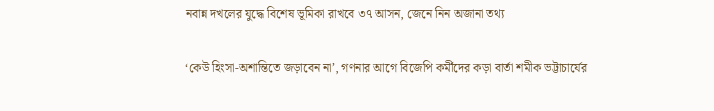নবান্ন দখলের যুদ্ধে বিশেষ ভূমিকা রাখবে ৩৭ আসন, জেনে নিন অজানা তথ্য

‘কেউ হিংসা-অশান্তিতে জড়াবেন না’, গণনার আগে বিজেপি কর্মীদের কড়া বার্তা শমীক ভট্টাচার্যের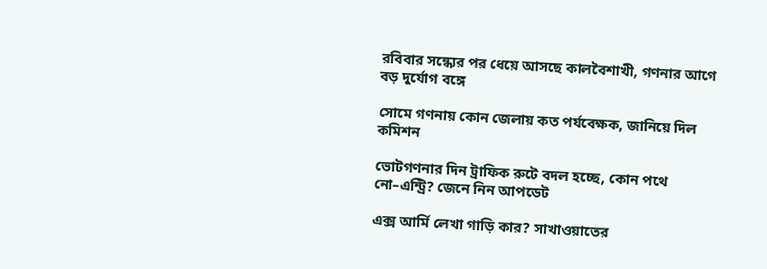রবিবার সন্ধ্যের পর ধেয়ে আসছে কালবৈশাখী, গণনার আগে বড় দুর্যোগ বঙ্গে

সোমে গণনায় কোন জেলায় কত পর্যবেক্ষক, জানিয়ে দিল কমিশন

ভোটগণনার দিন ট্রাফিক রুটে বদল হচ্ছে, কোন পথে নো–এন্ট্রি? জেনে নিন আপডেট

এক্স আর্মি লেখা গাড়ি কার? সাখাওয়াতের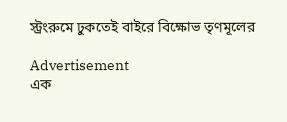স্ট্রংরুমে ঢুকতেই বাইরে বিক্ষোভ তৃণমূলের

Advertisement
এক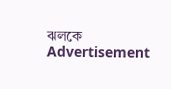ঝলকে
Advertisement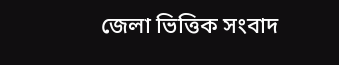জেলা ভিত্তিক সংবাদ